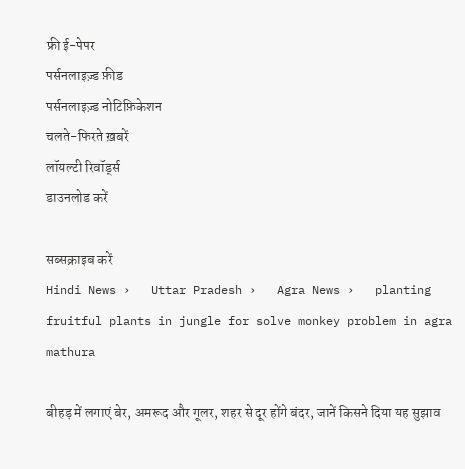फ्री ई-पेपर
पर्सनलाइज़्ड फ़ीड
पर्सनलाइज़्ड नोटिफ़िकेशन
चलते-फिरते ख़बरें
लॉयल्टी रिवॉर्ड्स
डाउनलोड करें

सब्सक्राइब करें
Hindi News ›   Uttar Pradesh ›   Agra News ›   planting fruitful plants in jungle for solve monkey problem in agra mathura

बीहड़ में लगाएं बेर, अमरूद और गूलर, शहर से दूर होंगे बंदर, जानें किसने दिया यह सुझाव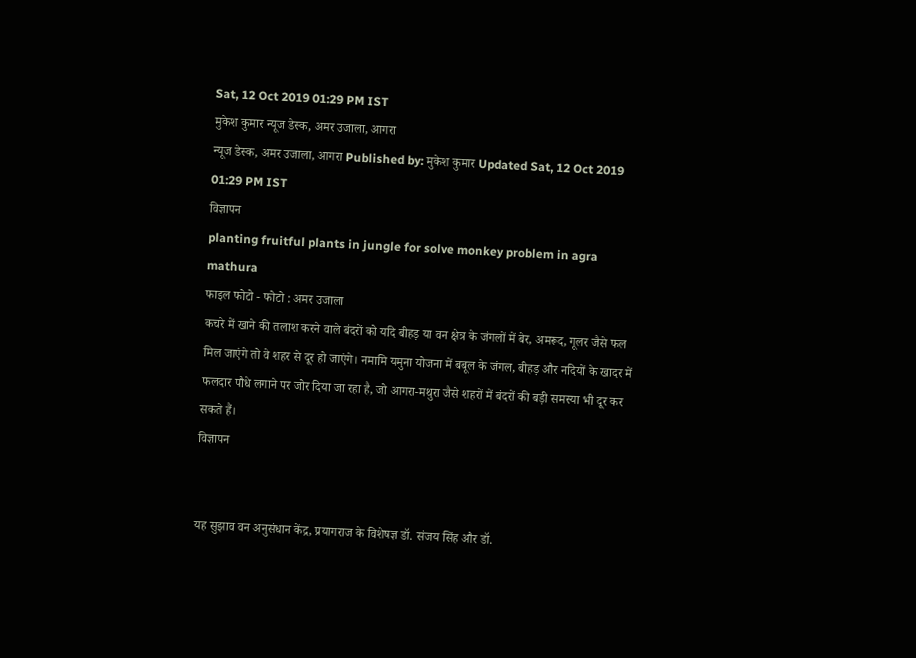Sat, 12 Oct 2019 01:29 PM IST
मुकेश कुमार न्यूज डेस्क, अमर उजाला, आगरा
न्यूज डेस्क, अमर उजाला, आगरा Published by: मुकेश कुमार Updated Sat, 12 Oct 2019 01:29 PM IST
विज्ञापन
planting fruitful plants in jungle for solve monkey problem in agra mathura
फाइल फोटो - फोटो : अमर उजाला
कचरे में खाने की तलाश करने वाले बंदरों को यदि बीहड़ या वन क्षेत्र के जंगलों में बेर, अमरूद, गूलर जैसे फल मिल जाएंगे तो वे शहर से दूर हो जाएंगे। नमामि यमुना योजना में बबूल के जंगल, बीहड़ और नदियों के खादर में फलदार पौधे लगाने पर जोर दिया जा रहा है, जो आगरा-मथुरा जैसे शहरों में बंदरों की बड़ी समस्या भी दूर कर सकते हैं।
विज्ञापन


यह सुझाव वन अनुसंधान केंद्र, प्रयागराज के विशेषज्ञ डॉ. संजय सिंह और डॉ.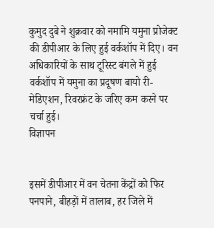कुमुद दुबे ने शुक्रवार को नमामि यमुना प्रोजेक्ट की डीपीआर के लिए हुई वर्कशॉप में दिए। वन अधिकारियों के साथ टूरिस्ट बंगले में हुई वर्कशॉप में यमुना का प्रदूषण बायो री-मेडिएशन, रिवरफ्रंट के जरिए कम करने पर चर्चा हुई।
विज्ञापन


इसमें डीपीआर में वन चेतना केंद्रों को फिर पनपाने, बीहड़ों में तालाब, हर जिले में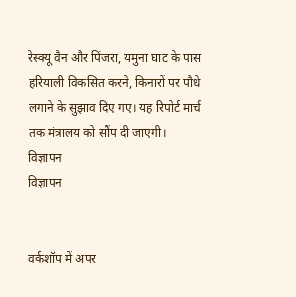रेस्क्यू वैन और पिंजरा, यमुना घाट के पास हरियाली विकसित करने, किनारों पर पौधे लगाने के सुझाव दिए गए। यह रिपोर्ट मार्च तक मंत्रालय को सौंप दी जाएगी।
विज्ञापन
विज्ञापन


वर्कशॉप में अपर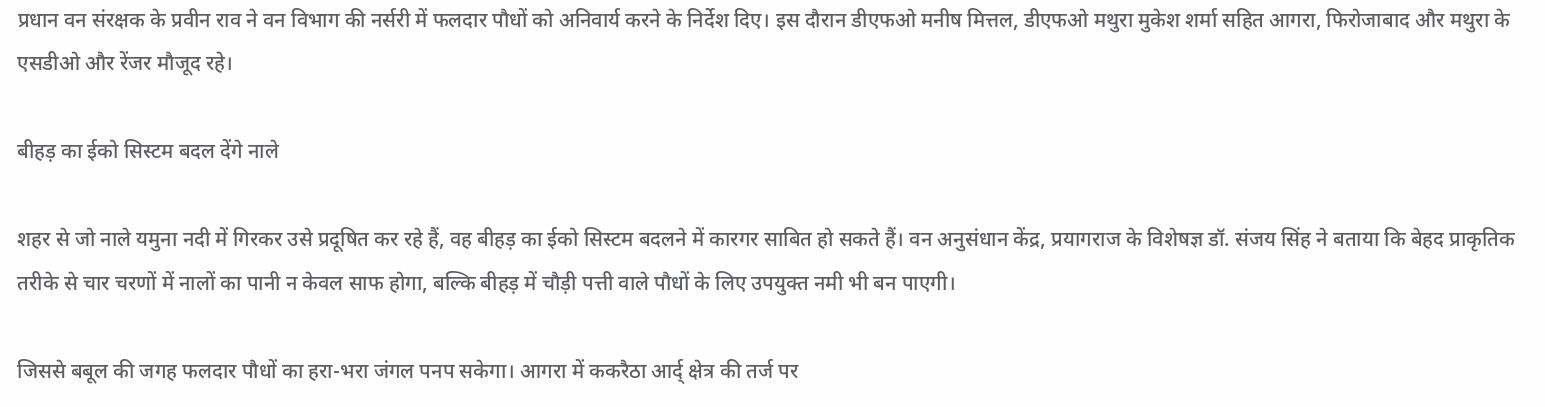प्रधान वन संरक्षक के प्रवीन राव ने वन विभाग की नर्सरी में फलदार पौधों को अनिवार्य करने के निर्देश दिए। इस दौरान डीएफओ मनीष मित्तल, डीएफओ मथुरा मुकेश शर्मा सहित आगरा, फिरोजाबाद और मथुरा के एसडीओ और रेंजर मौजूद रहे।

बीहड़ का ईको सिस्टम बदल देंगे नाले

शहर से जो नाले यमुना नदी में गिरकर उसे प्रदूषित कर रहे हैं, वह बीहड़ का ईको सिस्टम बदलने में कारगर साबित हो सकते हैं। वन अनुसंधान केंद्र, प्रयागराज के विशेषज्ञ डॉ. संजय सिंह ने बताया कि बेहद प्राकृतिक तरीके से चार चरणों में नालों का पानी न केवल साफ होगा, बल्कि बीहड़ में चौड़ी पत्ती वाले पौधों के लिए उपयुक्त नमी भी बन पाएगी।

जिससे बबूल की जगह फलदार पौधों का हरा-भरा जंगल पनप सकेगा। आगरा में ककरैठा आर्द् क्षेत्र की तर्ज पर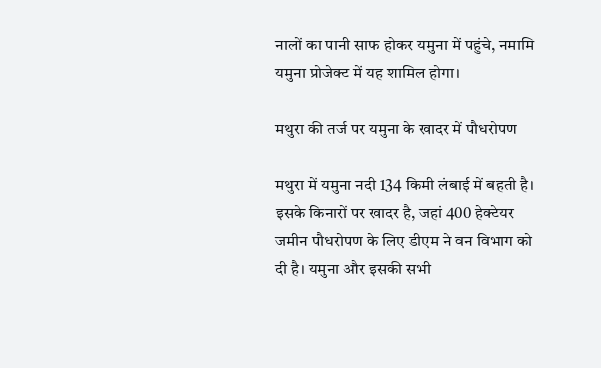नालों का पानी साफ होकर यमुना में पहुंचे, नमामि यमुना प्रोजेक्ट में यह शामिल होगा।

मथुरा की तर्ज पर यमुना के खादर में पौधरोपण

मथुरा में यमुना नदी 134 किमी लंबाई में बहती है। इसके किनारों पर खादर है, जहां 400 हेक्टेयर जमीन पौधरोपण के लिए डीएम ने वन विभाग को दी है। यमुना और इसकी सभी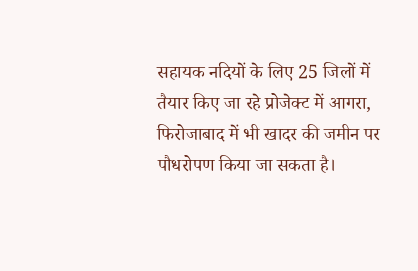सहायक नदियों के लिए 25 जिलों में तैयार किए जा रहे प्रोजेक्ट में आगरा, फिरोजाबाद में भी खादर की जमीन पर पौधरोपण किया जा सकता है।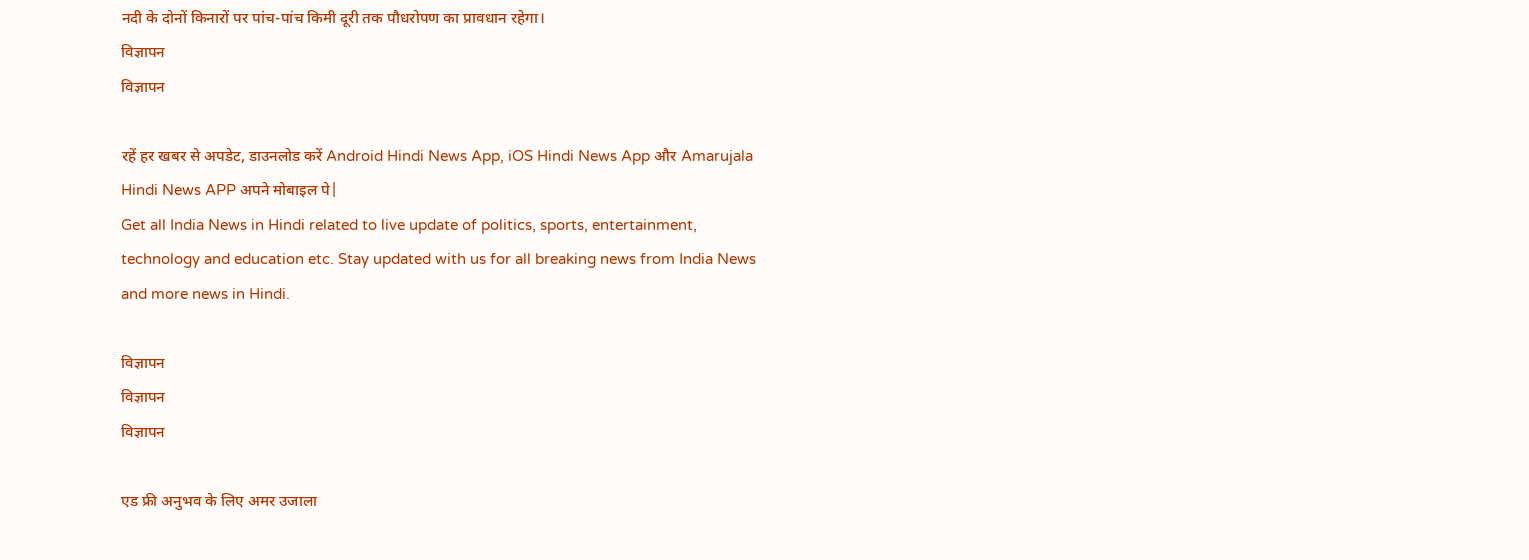नदी के दोनों किनारों पर पांच-पांच किमी दूरी तक पौधरोपण का प्रावधान रहेगा।
विज्ञापन
विज्ञापन

रहें हर खबर से अपडेट, डाउनलोड करें Android Hindi News App, iOS Hindi News App और Amarujala Hindi News APP अपने मोबाइल पे|
Get all India News in Hindi related to live update of politics, sports, entertainment, technology and education etc. Stay updated with us for all breaking news from India News and more news in Hindi.

विज्ञापन
विज्ञापन
विज्ञापन

एड फ्री अनुभव के लिए अमर उजाला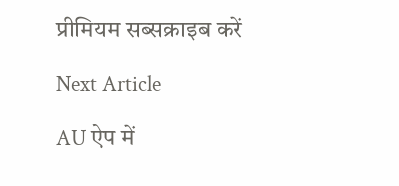प्रीमियम सब्सक्राइब करें

Next Article

AU ऐप में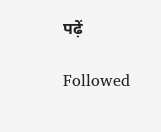पढ़ें

Followed